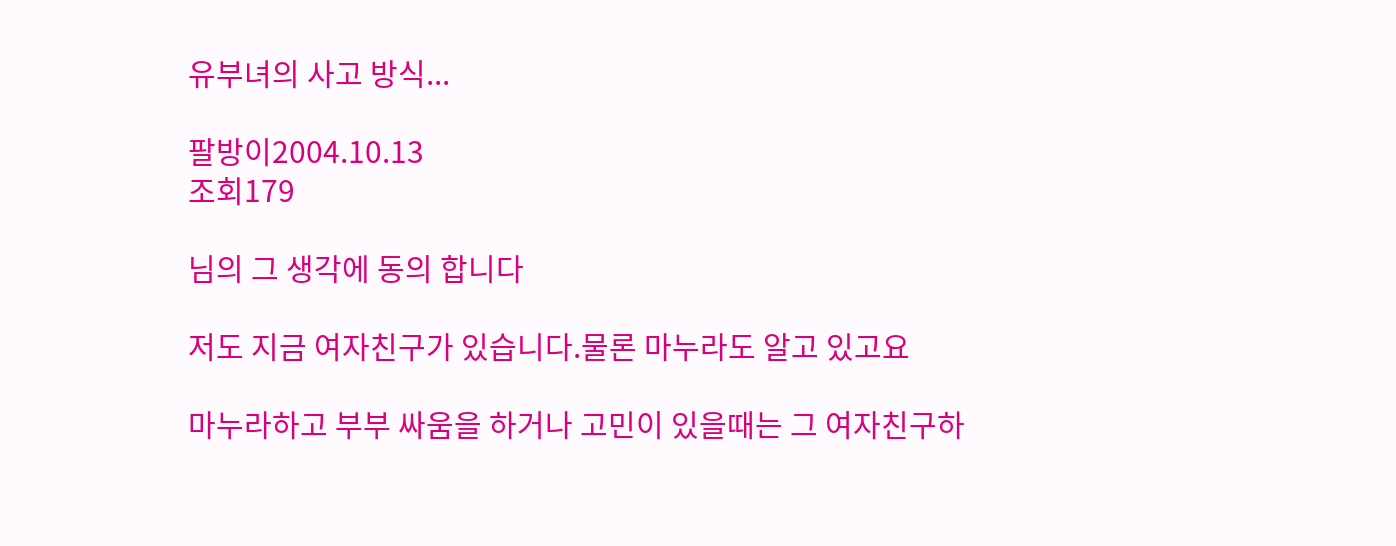유부녀의 사고 방식...

팔방이2004.10.13
조회179

님의 그 생각에 동의 합니다

저도 지금 여자친구가 있습니다.물론 마누라도 알고 있고요

마누라하고 부부 싸움을 하거나 고민이 있을때는 그 여자친구하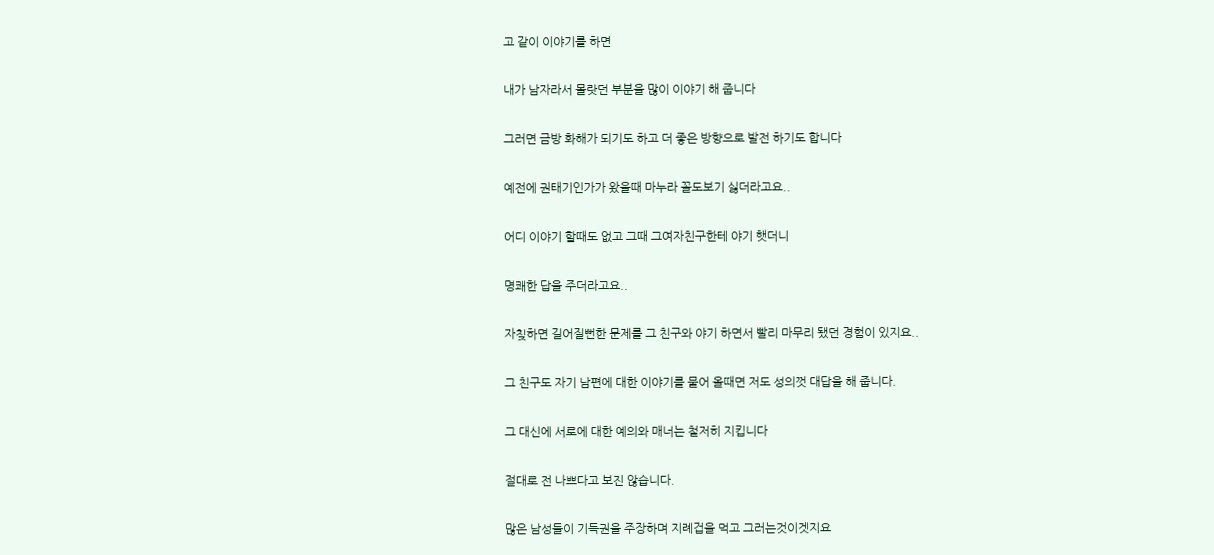고 같이 이야기를 하면

내가 남자라서 몰랏던 부분을 많이 이야기 해 줍니다

그러면 금방 화해가 되기도 하고 더 좋은 방향으로 발전 하기도 합니다

예전에 권태기인가가 왔을때 마누라 꼴도보기 싫더라고요..

어디 이야기 할때도 없고 그때 그여자친구한테 야기 햇더니

명쾌한 답을 주더라고요..

자칮하면 길어질뻔한 문제를 그 친구와 야기 하면서 빨리 마무리 됐던 경험이 있지요..

그 친구도 자기 남편에 대한 이야기를 물어 올때면 저도 성의껏 대답을 해 줍니다.

그 대신에 서로에 대한 예의와 매너는 철저히 지킵니다

절대로 전 나쁘다고 보진 않습니다.

많은 남성들이 기득권을 주장하며 지례겁을 먹고 그러는것이겟지요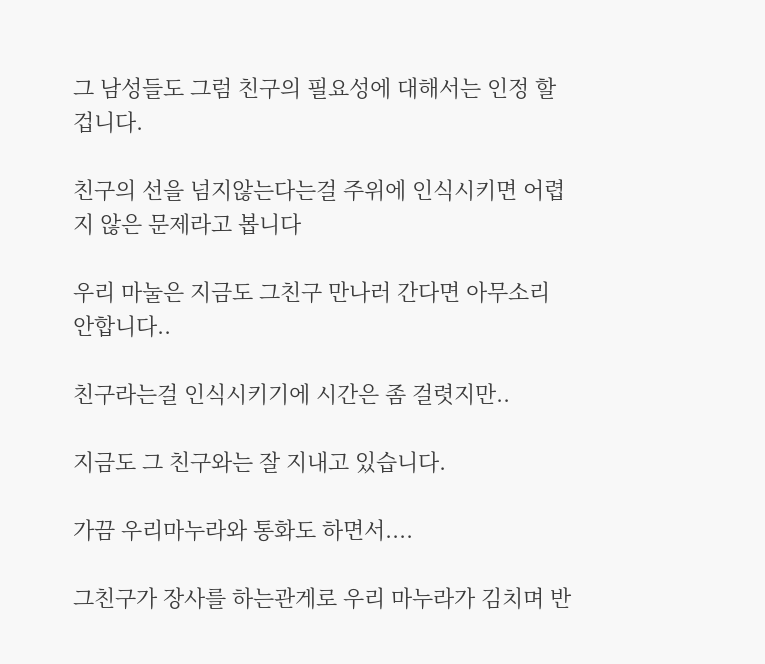그 남성들도 그럼 친구의 필요성에 대해서는 인정 할겁니다.

친구의 선을 넘지않는다는걸 주위에 인식시키면 어렵지 않은 문제라고 봅니다

우리 마눌은 지금도 그친구 만나러 간다면 아무소리 안합니다..

친구라는걸 인식시키기에 시간은 좀 걸렷지만..

지금도 그 친구와는 잘 지내고 있습니다.

가끔 우리마누라와 통화도 하면서....

그친구가 장사를 하는관게로 우리 마누라가 김치며 반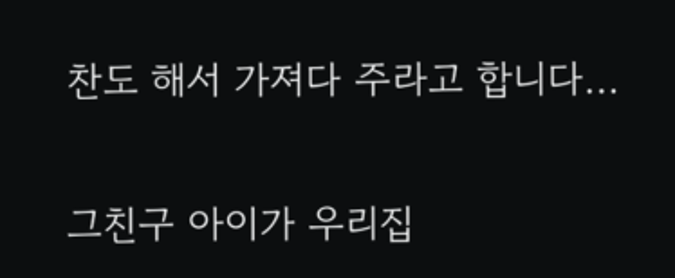찬도 해서 가져다 주라고 합니다...

그친구 아이가 우리집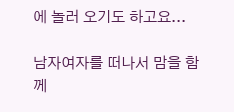에 놀러 오기도 하고요...

남자여자를 떠나서 맘을 함께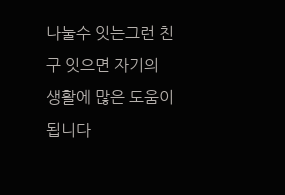나눌수 잇는그런 친구 잇으면 자기의 생활에 많은 도움이 됩니다